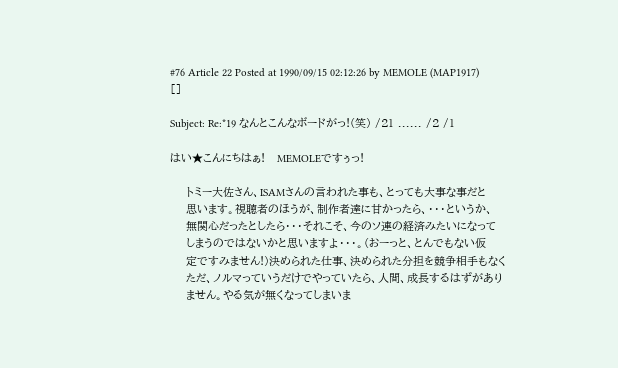#76 Article 22 Posted at 1990/09/15 02:12:26 by MEMOLE (MAP1917) []

Subject: Re:*19 なんとこんなボードがっ!(笑) /21 ...... /2 /1

はい★こんにちはぁ!   MEMOLEですぅっ!

    トミー大佐さん、ISAMさんの言われた事も、とっても大事な事だと
    思います。視聴者のほうが、制作者達に甘かったら、・・・というか、
    無関心だったとしたら・・・それこそ、今のソ連の経済みたいになって
    しまうのではないかと思いますよ・・・。(おーっと、とんでもない仮
    定ですみません!)決められた仕事、決められた分担を競争相手もなく
    ただ、ノルマっていうだけでやっていたら、人間、成長するはずがあり
    ません。やる気が無くなってしまいま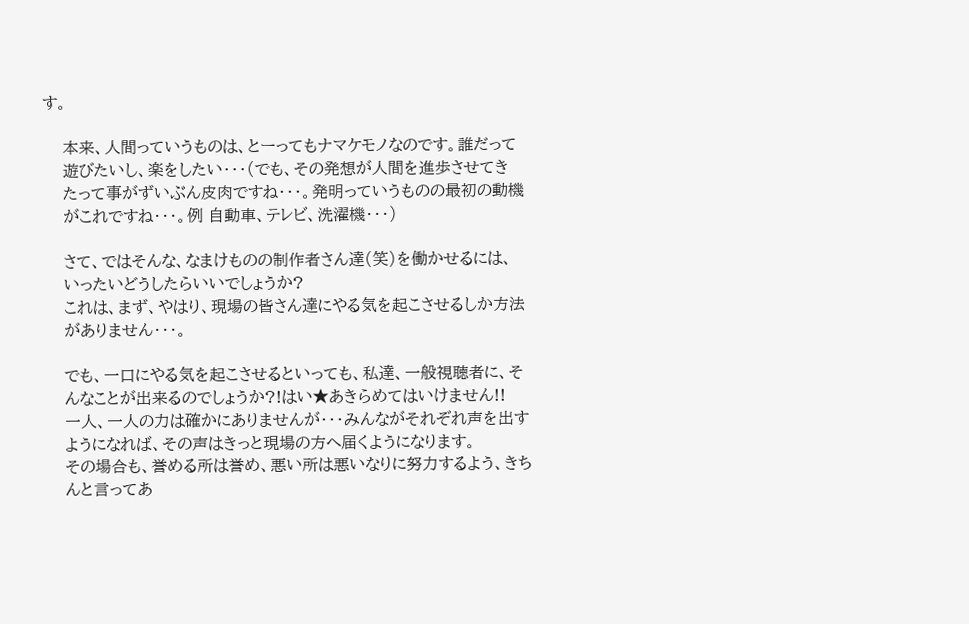す。

    本来、人間っていうものは、とーってもナマケモノなのです。誰だって
    遊びたいし、楽をしたい・・・(でも、その発想が人間を進歩させてき
    たって事がずいぶん皮肉ですね・・・。発明っていうものの最初の動機
    がこれですね・・・。例 自動車、テレビ、洗濯機・・・)

    さて、ではそんな、なまけものの制作者さん達(笑)を働かせるには、
    いったいどうしたらいいでしょうか?
    これは、まず、やはり、現場の皆さん達にやる気を起こさせるしか方法
    がありません・・・。

    でも、一口にやる気を起こさせるといっても、私達、一般視聴者に、そ
    んなことが出来るのでしょうか?!はい★あきらめてはいけません!!
    一人、一人の力は確かにありませんが・・・みんながそれぞれ声を出す
    ようになれば、その声はきっと現場の方へ届くようになります。
    その場合も、誉める所は誉め、悪い所は悪いなりに努力するよう、きち
    んと言ってあ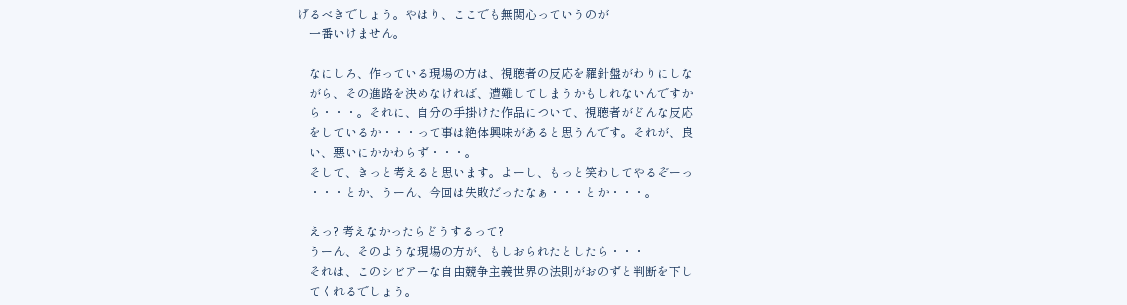げるべきでしょう。やはり、ここでも無関心っていうのが
    一番いけません。

    なにしろ、作っている現場の方は、視聴者の反応を羅針盤がわりにしな
    がら、その進路を決めなければ、遭難してしまうかもしれないんですか
    ら・・・。それに、自分の手掛けた作品について、視聴者がどんな反応
    をしているか・・・って事は絶体興味があると思うんです。それが、良
    い、悪いにかかわらず・・・。
    そして、きっと考えると思います。よーし、もっと笑わしてやるぞーっ
    ・・・とか、うーん、今回は失敗だったなぁ・・・とか・・・。

    えっ? 考えなかったらどうするって?
    うーん、そのような現場の方が、もしおられたとしたら・・・
    それは、このシビアーな自由競争主義世界の法則がおのずと判断を下し
    てくれるでしょう。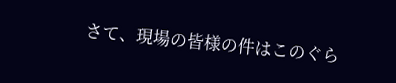さて、現場の皆様の件はこのぐら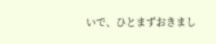いで、ひとまずおきまし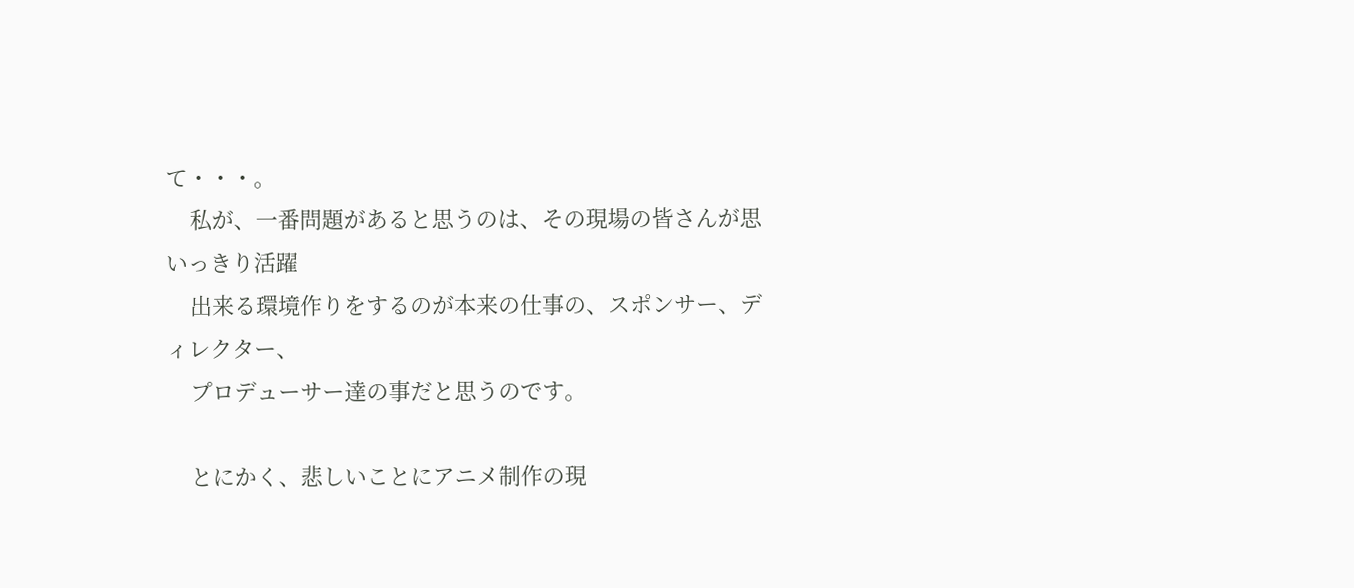て・・・。
    私が、一番問題があると思うのは、その現場の皆さんが思いっきり活躍
    出来る環境作りをするのが本来の仕事の、スポンサー、ディレクター、
    プロデューサー達の事だと思うのです。

    とにかく、悲しいことにアニメ制作の現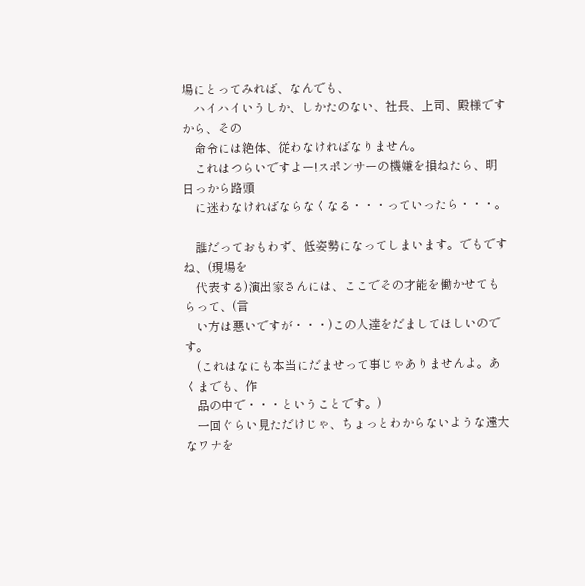場にとってみれば、なんでも、
    ハイハイいうしか、しかたのない、社長、上司、殿様ですから、その
    命令には絶体、従わなければなりません。
    これはつらいですよー!スポンサーの機嫌を損ねたら、明日っから路頭
    に迷わなければならなくなる・・・っていったら・・・。

    誰だっておもわず、低姿勢になってしまいます。でもですね、(現場を
    代表する)演出家さんには、ここでその才能を働かせてもらって、(言
    い方は悪いですが・・・)この人達をだましてほしいのです。
    (これはなにも本当にだませって事じゃありませんよ。あくまでも、作
    品の中で・・・ということです。)
    一回ぐらい見ただけじゃ、ちょっとわからないような遠大なワナを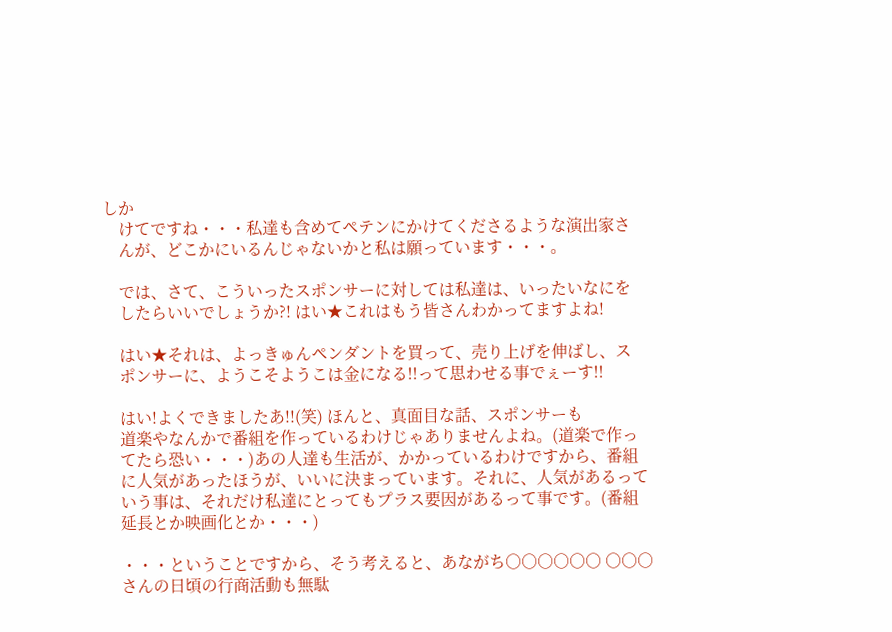しか
    けてですね・・・私達も含めてペテンにかけてくださるような演出家さ
    んが、どこかにいるんじゃないかと私は願っています・・・。

    では、さて、こういったスポンサーに対しては私達は、いったいなにを
    したらいいでしょうか?! はい★これはもう皆さんわかってますよね!

    はい★それは、よっきゅんペンダントを買って、売り上げを伸ばし、ス
    ポンサーに、ようこそようこは金になる!!って思わせる事でぇーす!!

    はい!よくできましたあ!!(笑) ほんと、真面目な話、スポンサーも
    道楽やなんかで番組を作っているわけじゃありませんよね。(道楽で作っ
    てたら恐い・・・)あの人達も生活が、かかっているわけですから、番組
    に人気があったほうが、いいに決まっています。それに、人気があるって
    いう事は、それだけ私達にとってもプラス要因があるって事です。(番組
    延長とか映画化とか・・・)

    ・・・ということですから、そう考えると、あながち○○○○○○ ○○○
    さんの日頃の行商活動も無駄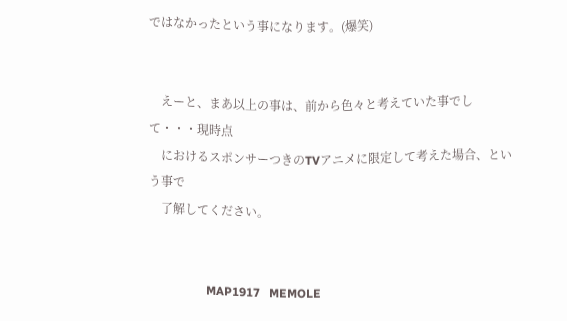ではなかったという事になります。(爆笑)


    えーと、まあ以上の事は、前から色々と考えていた事でして・・・現時点
    におけるスポンサーつきのTVアニメに限定して考えた場合、という事で
    了解してください。


                   MAP1917   MEMOLE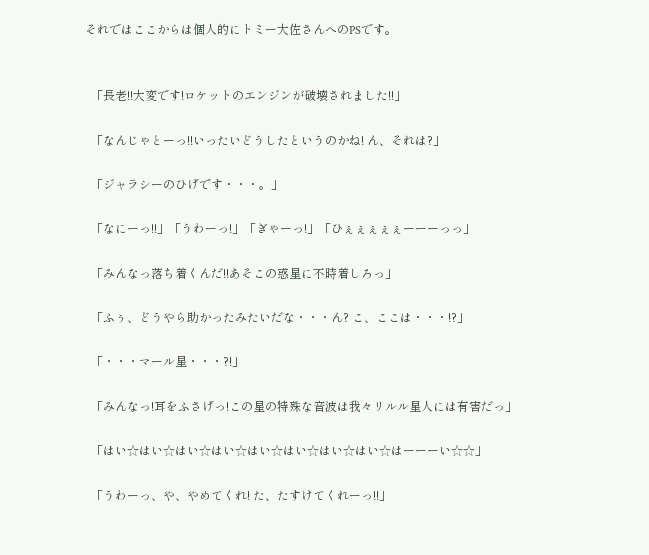それではここからは個人的にトミー大佐さんへのPSです。


  「長老!!大変です!ロケットのエンジンが破壊されました!!」

  「なんじゃとーっ!!いったいどうしたというのかね! ん、それは?」

  「ジャラシーのひげです・・・。」

  「なにーっ!!」「うわーっ!」「ぎゃーっ!」「ひぇぇぇぇぇーーーっっ」

  「みんなっ落ち着くんだ!!あそこの惑星に不時着しろっ」

  「ふぅ、どうやら助かったみたいだな・・・ん? こ、ここは・・・!?」

  「・・・マール星・・・?!」

  「みんなっ!耳をふさげっ!この星の特殊な音波は我々リルル星人には有害だっ」

  「はい☆はい☆はい☆はい☆はい☆はい☆はい☆はい☆はーーーい☆☆」

  「うわーっ、や、やめてくれ! た、たすけてくれーっ!!」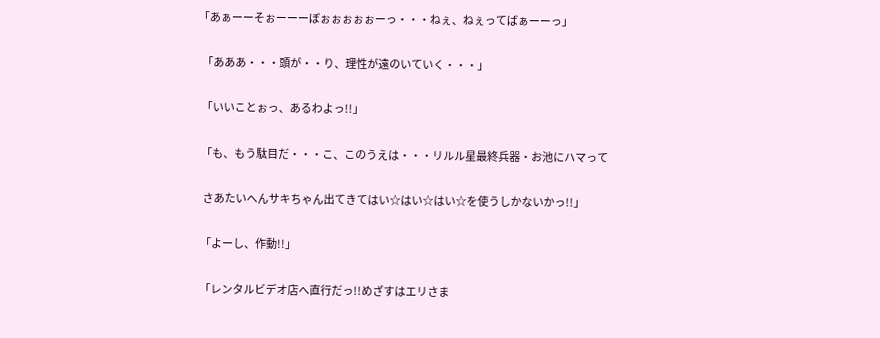「あぁーーそぉーーーぼぉぉぉぉぉーっ・・・ねぇ、ねぇってばぁーーっ」

  「あああ・・・頭が・・り、理性が遠のいていく・・・」

  「いいことぉっ、あるわよっ!!」

  「も、もう駄目だ・・・こ、このうえは・・・リルル星最終兵器・お池にハマって

   さあたいへんサキちゃん出てきてはい☆はい☆はい☆を使うしかないかっ!!」

  「よーし、作動!!」

  「レンタルビデオ店へ直行だっ!!めざすはエリさま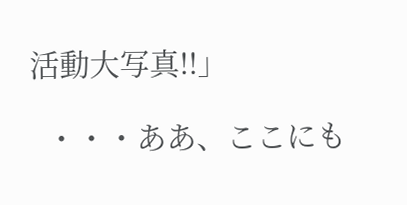活動大写真!!」

  ・・・ああ、ここにも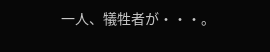一人、犠牲者が・・・。